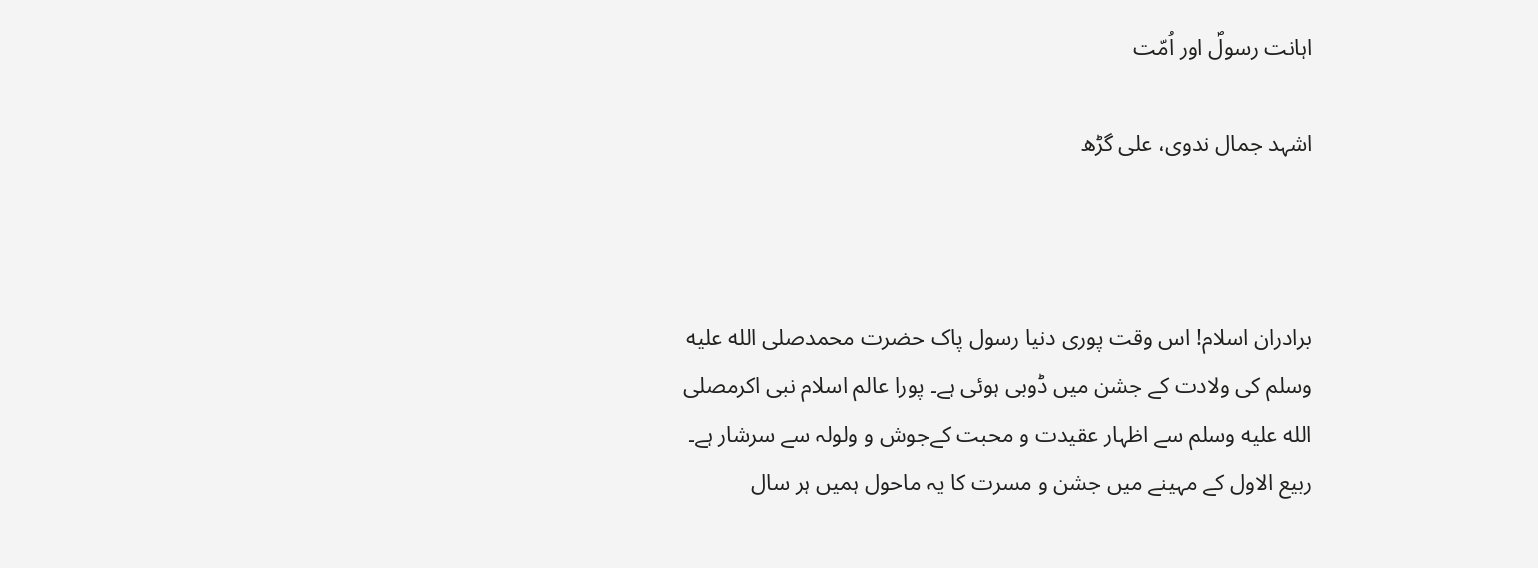اہانت رسولؐ اور اُمّت

اشہد جمال ندوی، علی گڑھ



برادران اسلام! اس وقت پوری دنیا رسول پاک حضرت محمدصلى الله عليه وسلم کی ولادت کے جشن میں ڈوبی ہوئی ہے۔ پورا عالم اسلام نبی اکرمصلى الله عليه وسلم سے اظہار عقیدت و محبت کےجوش و ولولہ سے سرشار ہے۔ ربیع الاول کے مہینے میں جشن و مسرت کا یہ ماحول ہمیں ہر سال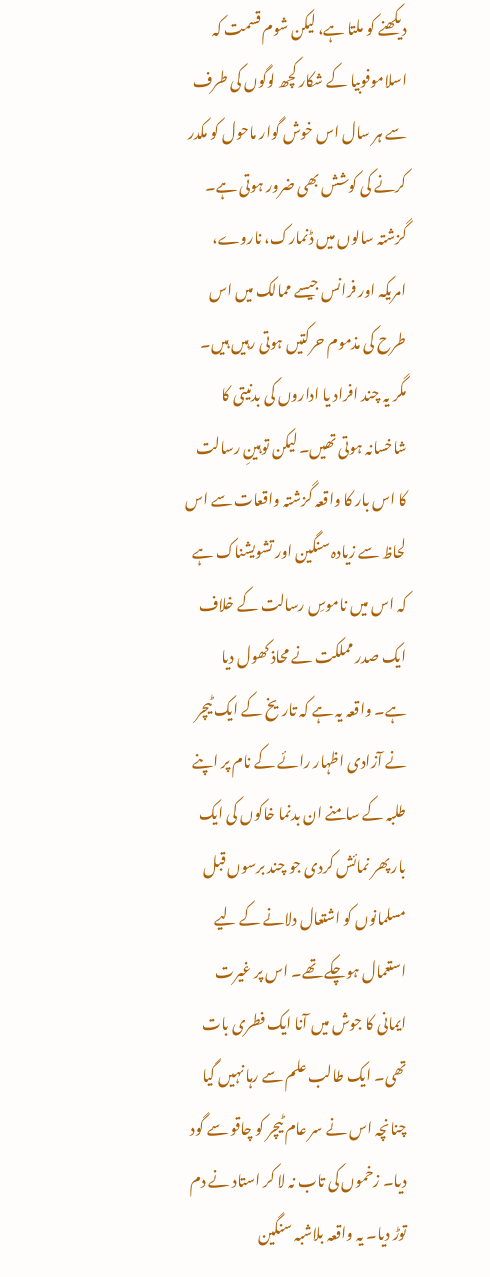دیکھنے کو ملتا ہے، لیکن شوم قسمت کہ اسلاموفوبیا کے شکار کچھ لوگوں کی طرف سے ہر سال اس خوش گوار ماحول کو مکدر کرنے کی کوشش بھی ضرور ہوتی ہے۔ گزشتہ سالوں میں ڈنمارک، ناروے، امریکہ اور فرانس جیسے ممالک میں اس طرح کی مذموم حرکتیں ہوتی رہیں ہیں۔ مگر یہ چند افراد یا اداروں کی بدنیتی کا شاخسانہ ہوتی تھیں۔ لیکن توہینِ رسالت کا اس بار کا واقعہ گزشتہ واقعات سے اس لحاظ سے زیادہ سنگین اور تشویشناک ہے کہ اس میں ناموسِ رسالت کے خلاف ایک صدر مملکت نے محاذ کھول دیا ہے۔ واقعہ یہ ہے کہ تاریخ کے ایک ٹیچر نے آزادی اظہار رائے کے نام پر اپنے طلبہ کے سامنے ان بدنما خاکوں کی ایک بار پھر نمائش کردی جو چند برسوں قبل مسلمانوں کو اشتعال دلانے کے لیے استعمال ہوچکے تھے۔ اس پر غیرت ایمانی کا جوش میں آنا ایک فطری بات تھی۔ ایک طالب علم سے رہا نہیں گیا چنانچہ اس نے سر عام ٹیچر کو چاقو سے گود دیا۔ زخموں کی تاب نہ لا کر استاد نے دم توڑ دیا۔ یہ واقعہ بلاشبہ سنگین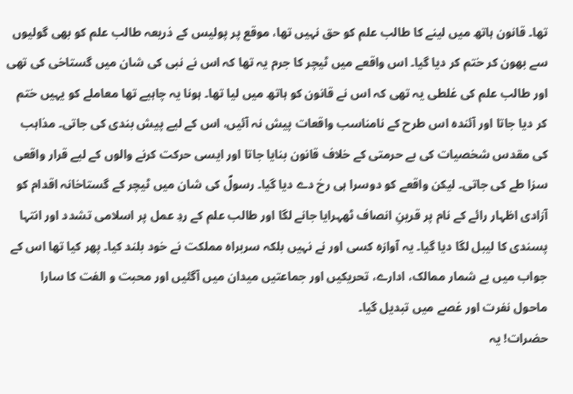تھا۔ قانون ہاتھ میں لینے کا طالب علم کو حق نہیں تھا، موقع پر پولیس کے ذریعہ طالب علم کو بھی گولیوں سے بھون کر ختم کر دیا گیا۔ اس واقعے میں ٹیچر کا جرم یہ تھا کہ اس نے نبی کی شان میں گستاخی کی تھی اور طالب علم کی غلطی یہ تھی کہ اس نے قانون کو ہاتھ میں لیا تھا۔ ہونا یہ چاہیے تھا معاملے کو یہیں ختم کر دیا جاتا اور آئندہ اس طرح کے نامناسب واقعات پیش نہ آئیں، اس کے لیے پیش بندی کی جاتی۔ مذاہب کی مقدس شخصیات کی بے حرمتی کے خلاف قانون بنایا جاتا اور ایسی حرکت کرنے والوں کے لیے قرار واقعی سزا طے کی جاتی۔ لیکن واقعے کو دوسرا ہی رخ دے دیا گیا۔ رسولؐ کی شان میں ٹیچر کے گستاخانہ اقدام کو آزادی اظہار رائے کے نام پر قرینِ انصاف ٹھہرایا جانے لگا اور طالب علم کے ردِ عمل پر اسلامی تشدد اور انتہا پسندی کا لیبل لگا دیا گیا۔ یہ آوازہ کسی اور نے نہیں بلکہ سربراہ مملکت نے خود بلند کیا۔ پھر کیا تھا اس کے جواب میں بے شمار ممالک، ادارے، تحریکیں اور جماعتیں میدان میں آگئیں اور محبت و الفت کا سارا ماحول نفرت اور غصے میں تبدیل گیا۔
حضرات! یہ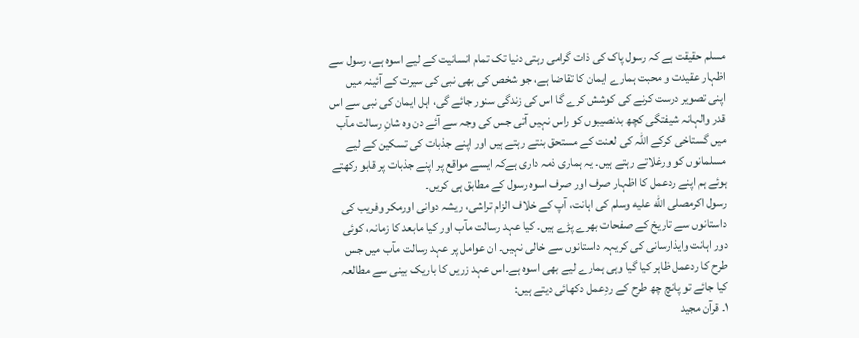مسلم حقیقت ہے کہ رسول پاک کی ذات گرامی رہتی دنیا تک تمام انسانیت کے لیے اسوہ ہے، رسول سے اظہار عقیدت و محبت ہمارے ایمان کا تقاضا ہے، جو شخص کی بھی نبی کی سیرت کے آئینہ میں اپنی تصویر درست کرنے کی کوشش کرے گا اس کی زندگی سنور جائے گی، اہل ایمان کی نبی سے اس قدر والہانہ شیفتگی کچھ بدنصیبوں کو راس نہیں آتی جس کی وجہ سے آئے دن وہ شانِ رسالت مآب میں گستاخی کرکے اللہ کی لعنت کے مستحق بنتے رہتے ہیں اور اپنے جذبات کی تسکین کے لیے مسلمانوں کو ورغلاتے رہتے ہیں۔ یہ ہماری ذمہ داری ہےکہ ایسے مواقع پر اپنے جذبات پر قابو رکھتے ہوئے ہم اپنے ردعمل کا اظہار صرف اور صرف اسوہ رسول کے مطابق ہی کریں۔
رسول اکرمصلى الله عليه وسلم کی اہانت، آپ کے خلاف الزام تراشی، ریشہ دوانی اورمکر وفریب کی داستانوں سے تاریخ کے صفحات بھرے پڑے ہیں۔ کیا عہد رسالت مآب اور کیا مابعد کا زمانہ، کوئی دور اہانت وایذارسانی کی کریہہ داستانوں سے خالی نہیں۔ ان عوامل پر عہد رسالت مآب میں جس طرح کا ردعمل ظاہر کیا گیا وہی ہمارے لیے بھی اسوہ ہے۔اس عہد زریں کا باریک بینی سے مطالعہ کیا جائے تو پانچ چھ طرح کے ردِعمل دکھائی دیتے ہیں:
١۔ قرآن مجید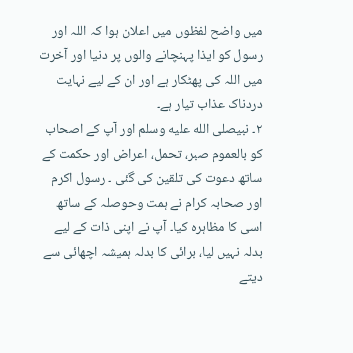میں واضح لفظوں میں اعلان ہوا کہ اللہ اور رسول کو ایذا پہنچانے والوں پر دنیا اور آخرت میں اللہ کی پھٹکار ہے اور ان کے لیے نہایت دردناک عذاب تیار ہے۔
٢۔ نبیصلى الله عليه وسلم اور آپ کے اصحاب کو بالعموم صبر، تحمل، اعراض اور حکمت کے ساتھ دعوت کی تلقین کی گئی ۔ رسول اکرم اور صحابہ کرام نے ہمت وحوصلہ کے ساتھ اسی کا مظاہرہ کیا۔ آپ نے اپنی ذات کے لیے بدلہ نہیں لیا، برائی کا بدلہ ہمیشہ اچھائی سے دیتے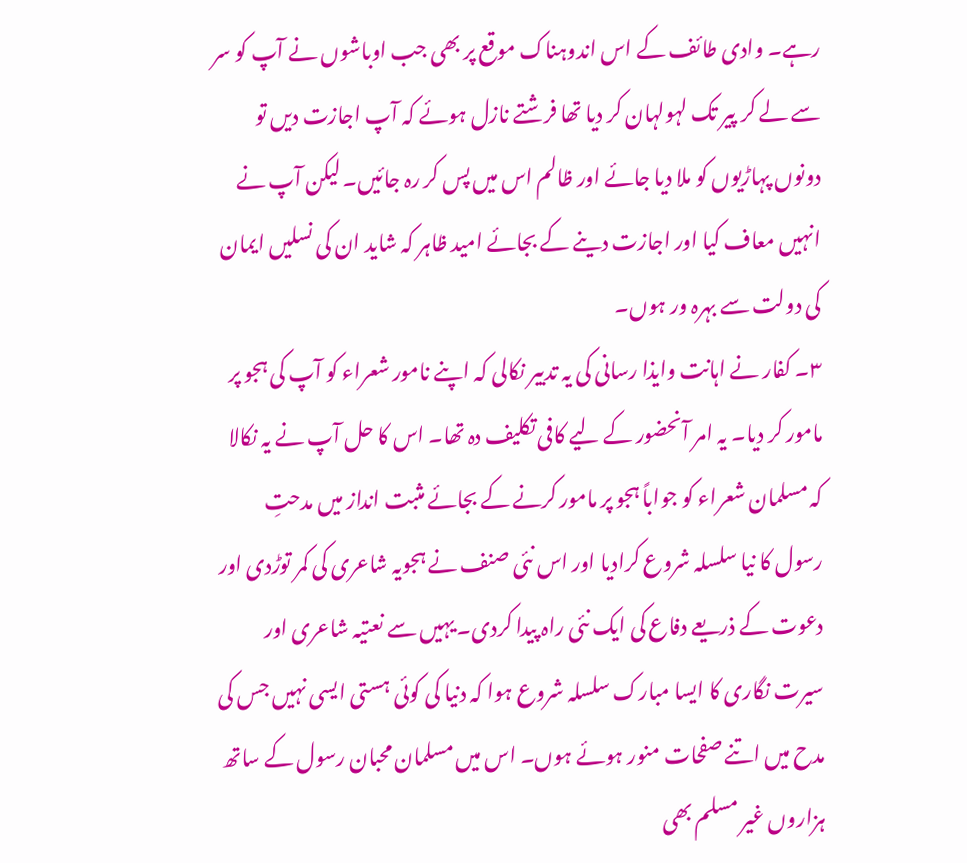رہے۔ وادی طائف کے اس اندوہناک موقع پر بھی جب اوباشوں نے آپ کو سر سے لے کر پیر تک لہولہان کر دیا تھا فرشتے نازل ہوئے کہ آپ اجازت دیں تو دونوں پہاڑیوں کو ملا دیا جائے اور ظالم اس میں پس کر رہ جائیں۔ لیکن آپ نے انہیں معاف کیا اور اجازت دینے کے بجائے امید ظاہر کہ شاید ان کی نسلیں ایمان کی دولت سے بہرہ ور ہوں۔
٣۔ کفار نے اہانت وایذا رسانی کی یہ تدبیر نکالی کہ اپنے نامور شعراء کو آپ کی ہجو پر مامور کر دیا۔ یہ امر آنحضور کے لیے کافی تکلیف دہ تھا۔ اس کا حل آپ نے یہ نکالا کہ مسلمان شعراء کو جواباً ہجو پر مامور کرنے کے بجائے مثبت انداز میں مدحتِ رسول کا نیا سلسلہ شروع کرادیا اور اس نئی صنف نے ہجویہ شاعری کی کمر توڑدی اور دعوت کے ذریعے دفاع کی ایک نئی راہ پیدا کردی۔ یہیں سے نعتیہ شاعری اور سیرت نگاری کا ایسا مبارک سلسلہ شروع ہوا کہ دنیا کی کوئی ہستی ایسی نہیں جس کی مدح میں اتنے صفحات منور ہوئے ہوں۔ اس میں مسلمان محبان رسول کے ساتھ ہزاروں غیر مسلم بھی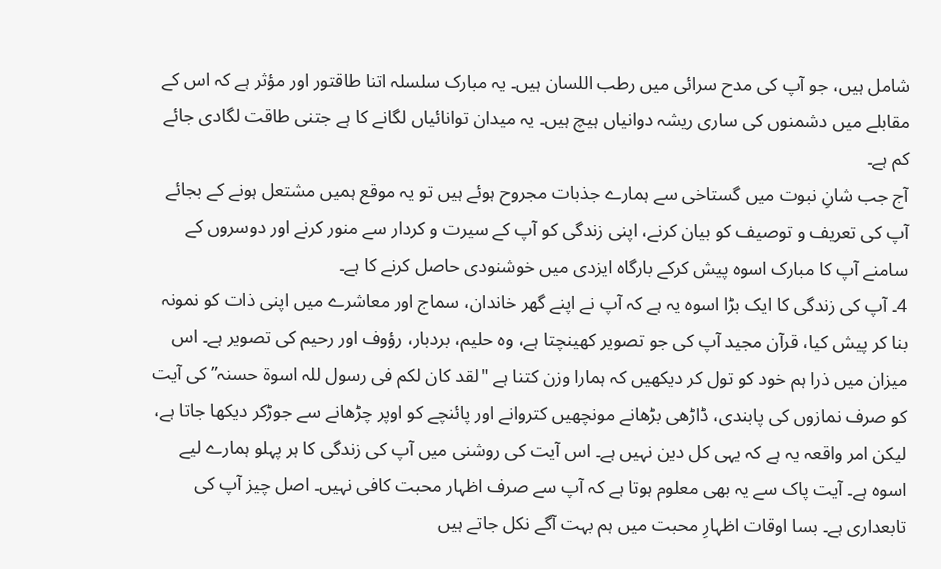شامل ہیں، جو آپ کی مدح سرائی میں رطب اللسان ہیں۔ یہ مبارک سلسلہ اتنا طاقتور اور مؤثر ہے کہ اس کے مقابلے میں دشمنوں کی ساری ریشہ دوانیاں ہیچ ہیں۔ یہ میدان توانائیاں لگانے کا ہے جتنی طاقت لگادی جائے کم ہے۔
آج جب شانِ نبوت میں گستاخی سے ہمارے جذبات مجروح ہوئے ہیں تو یہ موقع ہمیں مشتعل ہونے کے بجائے آپ کی تعریف و توصیف کو بیان کرنے، اپنی زندگی کو آپ کے سیرت و کردار سے منور کرنے اور دوسروں کے سامنے آپ کا مبارک اسوہ پیش کرکے بارگاہ ایزدی میں خوشنودی حاصل کرنے کا ہے۔
4۔ آپ کی زندگی کا ایک بڑا اسوہ یہ ہے کہ آپ نے اپنے گھر خاندان، سماج اور معاشرے میں اپنی ذات کو نمونہ بنا کر پیش کیا، قرآن مجید آپ کی جو تصویر کھینچتا ہے، وہ حلیم، بردبار، رؤوف اور رحیم کی تصویر ہے۔ اس میزان میں ذرا ہم خود کو تول کر دیکھیں کہ ہمارا وزن کتنا ہے "لقد کان لکم فی رسول للہ اسوۃ حسنہ” کی آیت کو صرف نمازوں کی پابندی، ڈاڑھی بڑھانے مونچھیں کتروانے اور پائنچے کو اوپر چڑھانے سے جوڑکر دیکھا جاتا ہے، لیکن امر واقعہ یہ ہے کہ یہی کل دین نہیں ہے۔ اس آیت کی روشنی میں آپ کی زندگی کا ہر پہلو ہمارے لیے اسوہ ہے۔ آیت پاک سے یہ بھی معلوم ہوتا ہے کہ آپ سے صرف اظہار محبت کافی نہیں۔ اصل چیز آپ کی تابعداری ہے۔ بسا اوقات اظہارِ محبت میں ہم بہت آگے نکل جاتے ہیں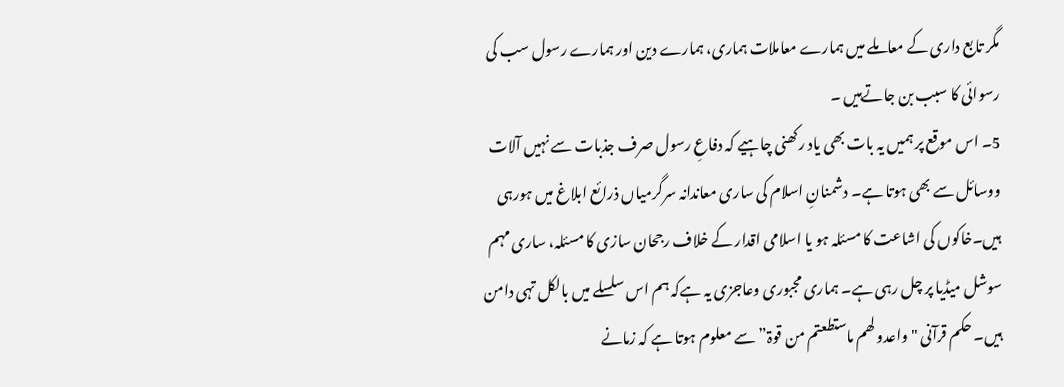مگر تابع داری کے معاملے میں ہمارے معاملات ہماری، ہمارے دین اور ہمارے رسول سب کی رسوائی کا سبب بن جاتےہیں ۔
5۔ اس موقع پر ہمیں یہ بات بھی یاد رکھنی چاہیے کہ دفاعِ رسول صرف جذبات سے نہیں آلات ووسائل سے بھی ہوتا ہے۔ دشمنانِ اسلام کی ساری معاندانہ سرگرمیاں ذرائع ابلاغ میں ہورہی ہیں۔خاکوں کی اشاعت کا مسئلہ ہو یا اسلامی اقدار کے خلاف رجحان سازی کا مسئلہ، ساری مہم سوشل میڈیا پر چل رہی ہے۔ ہماری مجبوری وعاجزی یہ ہےکہ ہم اس سلسلے میں بالکل تہی دامن ہیں۔ حکم قرآنی "واعدو لھم ماستطعتم من قوۃ” سے معلوم ہوتا ہے کہ زمانے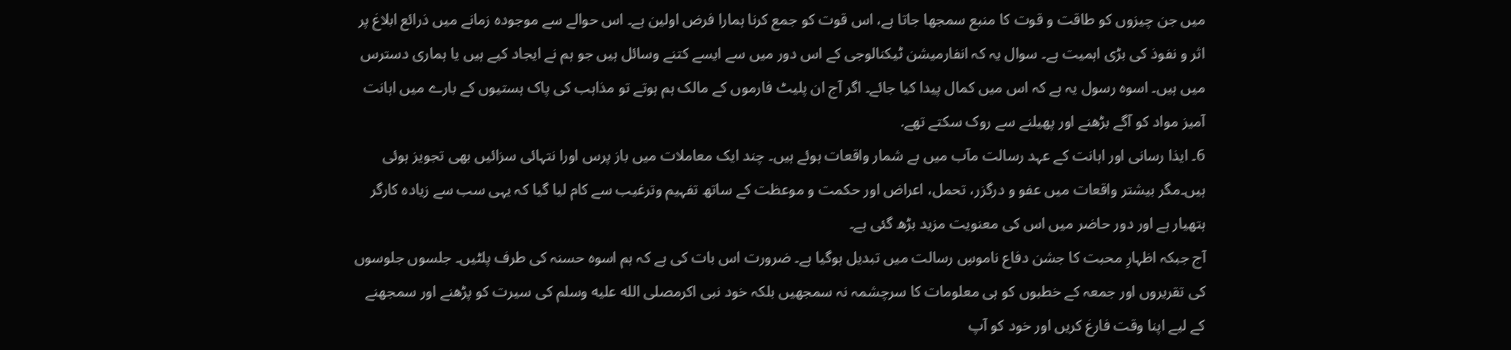میں جن چیزوں کو طاقت و قوت کا منبع سمجھا جاتا ہے، اس قوت کو جمع کرنا ہمارا فرض اولین ہے۔ اس حوالے سے موجودہ زمانے میں ذرائع ابلاغ پر اثر و نفوذ کی بڑی اہمیت ہے۔ سوال یہ کہ انفارمیشن ٹیکنالوجی کے اس دور میں سے ایسے کتنے وسائل ہیں جو ہم نے ایجاد کیے ہیں یا ہماری دسترس میں ہیں۔ اسوہ رسول یہ ہے کہ اس میں کمال پیدا کیا جائے۔ اگر آج ان پلیٹ فارموں کے مالک ہم ہوتے تو مذاہب کی پاک ہستیوں کے بارے میں اہانت آمیز مواد کو آگے بڑھنے اور پھیلنے سے روک سکتے تھے.
6۔ ایذا رسانی اور اہانت کے عہد رسالت مآب میں بے شمار واقعات ہوئے ہیں۔ چند ایک معاملات میں باز پرس اورا نتہائی سزائیں بھی تجویز ہوئی ہیں۔مگر بیشتر واقعات میں عفو و درگزر، تحمل، اعراض اور حکمت و موعظت کے ساتھ تفہیم وترغیب سے کام لیا گیا کہ یہی سب سے زیادہ کارگر ہتھیار ہے اور دور حاضر میں اس کی معنویت مزید بڑھ گئی ہے۔
آج جبکہ اظہارِ محبت کا جشن دفاع ناموسِ رسالت میں تبدیل ہوگیا ہے۔ ضرورت اس بات کی ہے کہ ہم اسوہ حسنہ کی طرف پلٹیں۔ جلسوں جلوسوں کی تقریروں اور جمعہ کے خطبوں کو ہی معلومات کا سرچشمہ نہ سمجھیں بلکہ خود نبی اکرمصلى الله عليه وسلم کی سیرت کو پڑھنے اور سمجھنے کے لیے اپنا وقت فارغ کریں اور خود کو آپ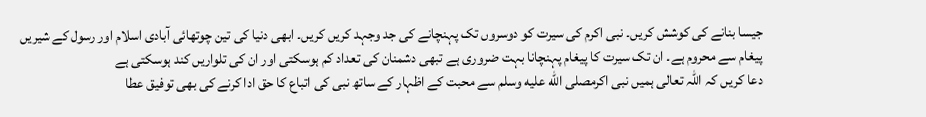جیسا بنانے کی کوشش کریں۔ نبی اکرم کی سیرت کو دوسروں تک پہنچانے کی جد وجہد کریں کریں۔ ابھی دنیا کی تین چوتھائی آبادی اسلام اور رسول کے شیریں پیغام سے محروم ہے۔ ان تک سیرت کا پیغام پہنچانا بہت ضروری ہے تبھی دشمنان کی تعداد کم ہوسکتی اور ان کی تلواریں کند ہوسکتی ہے
دعا کریں کہ اللہ تعالی ہمیں نبی اکرمصلى الله عليه وسلم سے محبت کے اظہار کے ساتھ نبی کی اتباع کا حق ادا کرنے کی بھی توفیق عطا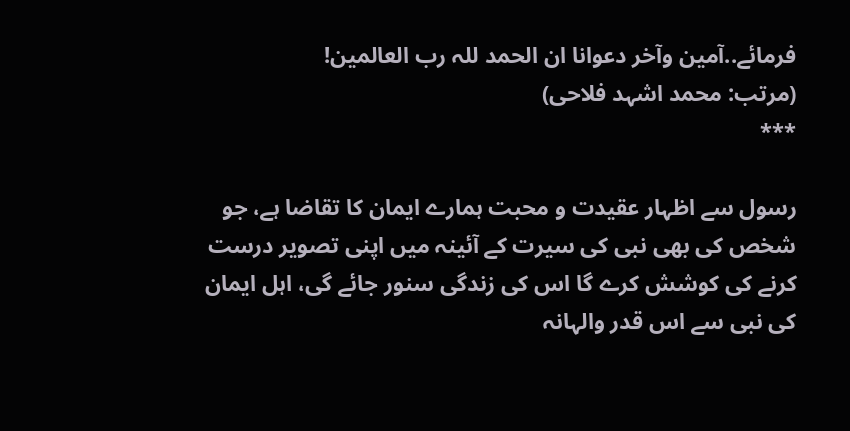فرمائے..آمین وآخر دعوانا ان الحمد للہ رب العالمین!
(مرتب: محمد اشہد فلاحی)
***

رسول سے اظہار عقیدت و محبت ہمارے ایمان کا تقاضا ہے، جو شخص کی بھی نبی کی سیرت کے آئینہ میں اپنی تصویر درست کرنے کی کوشش کرے گا اس کی زندگی سنور جائے گی، اہل ایمان کی نبی سے اس قدر والہانہ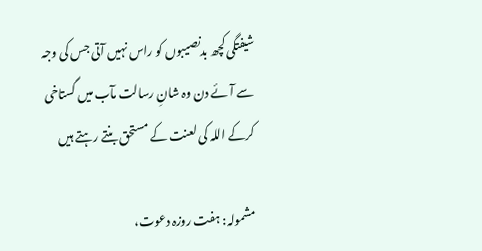شیفتگی کچھ بدنصیبوں کو راس نہیں آتی جس کی وجہ سے آئے دن وہ شانِ رسالت مآب میں گستاخی کرکے اللہ کی لعنت کے مستحق بنتے رہتے ہیں

مشمولہ: ہفت روزہ دعوت،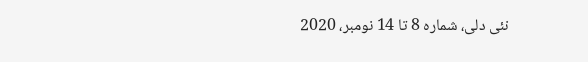نئی دلی، شمارہ 8 تا 14 نومبر، 2020